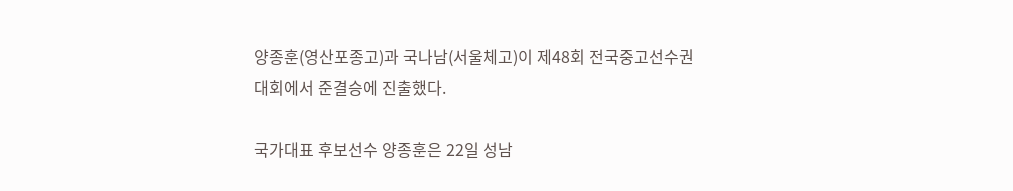양종훈(영산포종고)과 국나남(서울체고)이 제48회 전국중고선수권
대회에서 준결승에 진출했다.

국가대표 후보선수 양종훈은 22일 성남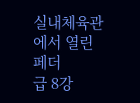실내체육관에서 열린 페더
급 8강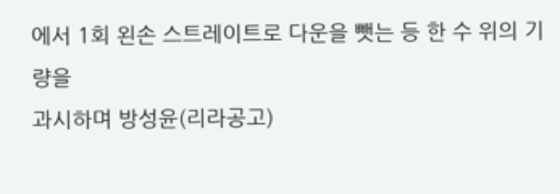에서 1회 왼손 스트레이트로 다운을 뺏는 등 한 수 위의 기량을
과시하며 방성윤(리라공고)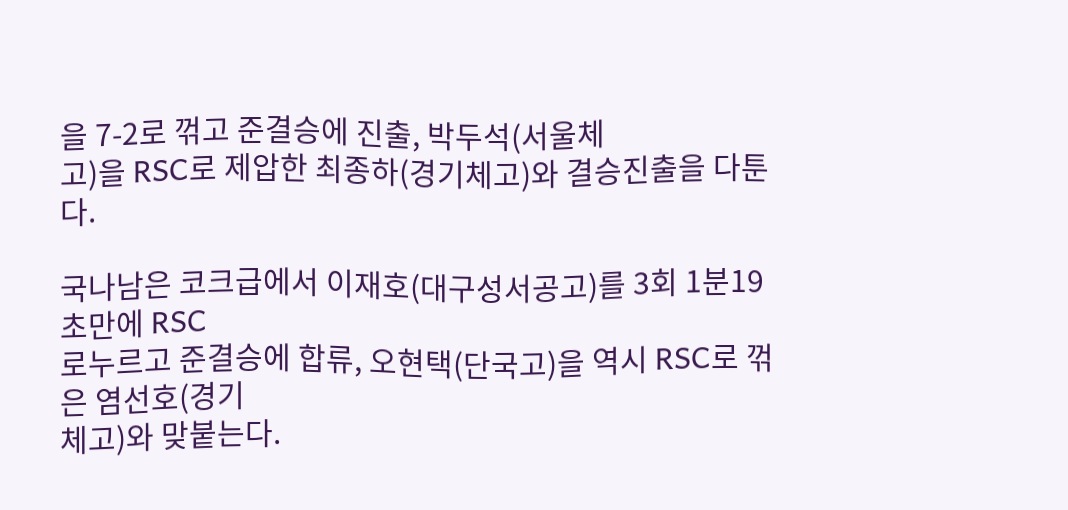을 7-2로 꺾고 준결승에 진출, 박두석(서울체
고)을 RSC로 제압한 최종하(경기체고)와 결승진출을 다툰다.

국나남은 코크급에서 이재호(대구성서공고)를 3회 1분19초만에 RSC
로누르고 준결승에 합류, 오현택(단국고)을 역시 RSC로 꺾은 염선호(경기
체고)와 맞붙는다.